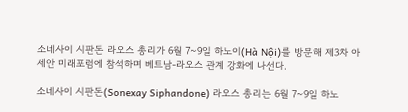소네사이 시판돈 라오스 총리가 6월 7~9일 하노이(Hà Nội)를 방문해 제3차 아세안 미래포럼에 참석하며 베트남-라오스 관계 강화에 나선다.

소네사이 시판돈(Sonexay Siphandone) 라오스 총리는 6월 7~9일 하노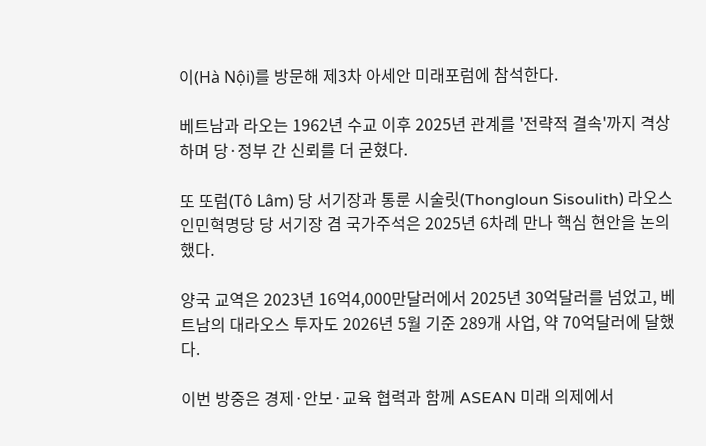이(Hà Nội)를 방문해 제3차 아세안 미래포럼에 참석한다.

베트남과 라오는 1962년 수교 이후 2025년 관계를 '전략적 결속'까지 격상하며 당·정부 간 신뢰를 더 굳혔다.

또 또럼(Tô Lâm) 당 서기장과 통룬 시술릿(Thongloun Sisoulith) 라오스 인민혁명당 당 서기장 겸 국가주석은 2025년 6차례 만나 핵심 현안을 논의했다.

양국 교역은 2023년 16억4,000만달러에서 2025년 30억달러를 넘었고, 베트남의 대라오스 투자도 2026년 5월 기준 289개 사업, 약 70억달러에 달했다.

이번 방중은 경제·안보·교육 협력과 함께 ASEAN 미래 의제에서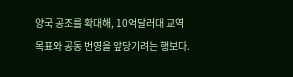양국 공조를 확대해, 10억달러대 교역 목표와 공동 번영을 앞당기려는 행보다.